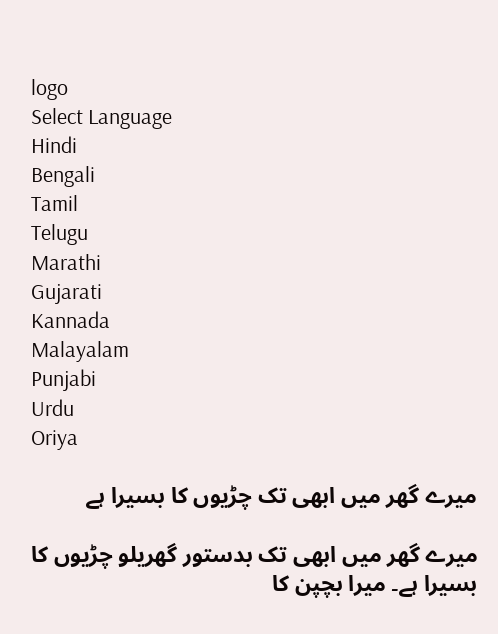logo
Select Language
Hindi
Bengali
Tamil
Telugu
Marathi
Gujarati
Kannada
Malayalam
Punjabi
Urdu
Oriya

میرے گھر میں ابھی تک چڑیوں کا بسیرا ہے

میرے گھر میں ابھی تک بدستور گھریلو چڑیوں کا بسیرا ہے۔ میرا بچپن کا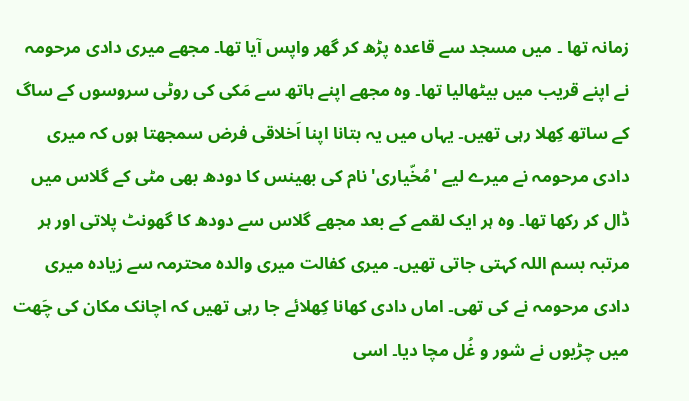زمانہ تھا ۔ میں مسجد سے قاعدہ پڑھ کر گھر واپس آیا تھا۔ مجھے میری دادی مرحومہ نے اپنے قریب میں بیٹھالیا تھا۔ وہ مجھے اپنے ہاتھ سے مَکی کی روٹی سروسوں کے ساگ کے ساتھ کِھلا رہی تھیں۔ یہاں میں یہ بتانا اپنا اَخلاقی فرض سمجھتا ہوں کہ میری دادی مرحومہ نے میرے لیے 'مُخّیاری' نام کی بھینس کا دودھ بھی مٹی کے گلاس میں ڈال کر رکھا تھا۔ وہ ہر ایک لقمے کے بعد مجھے گلاس سے دودھ کا گھونٹ پلاتی اور ہر مرتبہ بسم اللہ کہتی جاتی تھیں۔ میری کفالت میری والدہ محترمہ سے زیادہ میری دادی مرحومہ نے کی تھی۔ اماں دادی کھانا کِھلائے جا رہی تھیں کہ اچانک مکان کی چَھت میں چڑیوں نے شور و غُل مچا دیا۔ اسی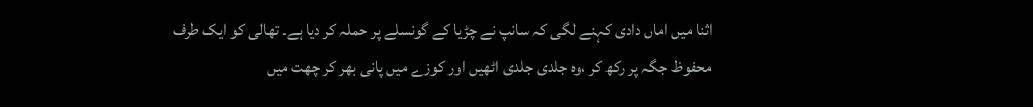اثنا میں اماں دادی کہنے لگی کہ سانپ نے چڑیا کے گونسلے پر حملہ کر دیا ہے۔ تھالی کو ایک طرف محفوظ جگہ پر رکھ کر ،وہ جلدی جلدی اٹھیں اور کوزے میں پانی بھر کر چھت میں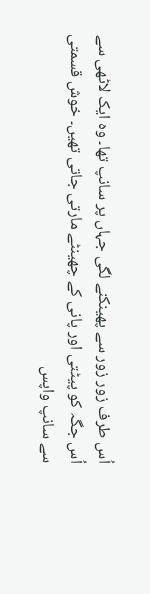اُس طرف زور زور سے پھینکنے لگی جہاں پر سانپ تھا۔ وہ ایک لاٹھی سے اُس جگہ کو پیٹتی اور پانی کے چھینٹے مارتی جاتی تھیں۔ خوش قسمتی سے سانپ واپس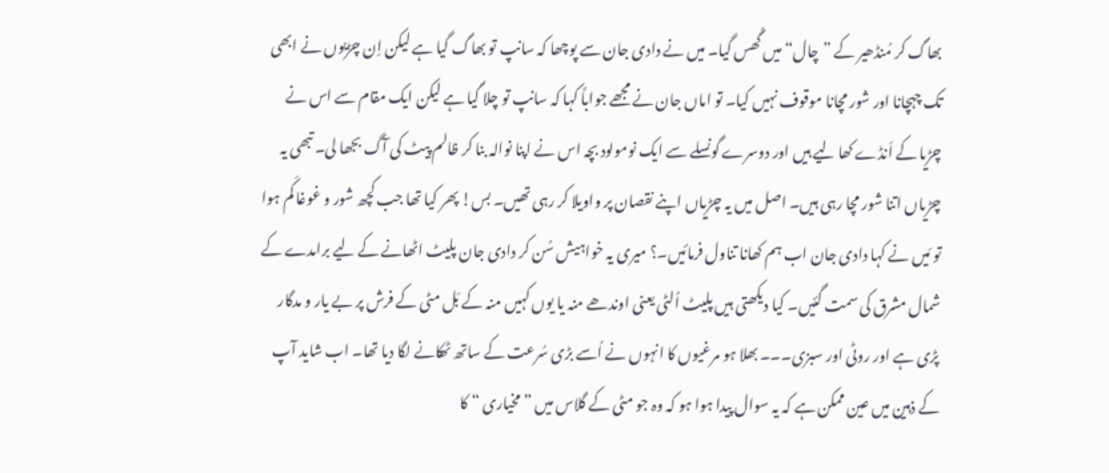بھاگ کر مُنڈھیر کے ”چال“ میں گُھس گیا۔ میں نے دادی جان سے پوچھا کہ سانپ تو بھاگ گیا ہے لیکن اِن چڑیوں نے ابھی تک چہچانا اور شور مچانا موقوف نہیں کیا۔ تو اماں جان نے مجھے جواباً کہا کہ سانپ تو چلا گیا ہے لیکن ایک مقام سے اس نے چڑیا کے اَنڈے کھا لیے ہیں اور دوسرے گونسلے سے ایک نومولود بچہ اس نے اپنا نوالہ بنا کر ظالم پیٹ کی آگ بجھا لی۔ تبھی یہ چڑیاں اتنا شور مچا رہی ہیں۔ اصل میں یہ چڑیاں اپنے نقصان پر واویلا کر رہی تھیں۔ بس! پھر کیا تھا جب کچھ شور و غوغا کَم ہوا تو مَیں نے کہا دادی جان اب ہم کھانا تناول فرمائیں۔؟ میری یہ خواہیش سُن کر دادی جان پلیٹ اٹھانے کے لیے برامدے کے شمال مشرق کی سمت گئیں۔ کیا دیکھتی ہیں پلیٹ اُلٹی یعنی اوندھے منہ یا یوں کہیں منہ کے بَل مٹی کے فرش پر بے یار و مدگار پڑی ہے اور روٹی اور سبزی۔۔۔ بھلا ہو مرغیوں کا انہوں نے اُسے بڑی سُرعت کے ساتھ ٹھکانے لگا دیا تھا۔ اب شاید آپ کے ذہین میں عین ممکن ہے کہ یہ سوال پیدا ہوا ہو کہ وہ جو مٹی کے گلاس میں ”مخیاری “ کا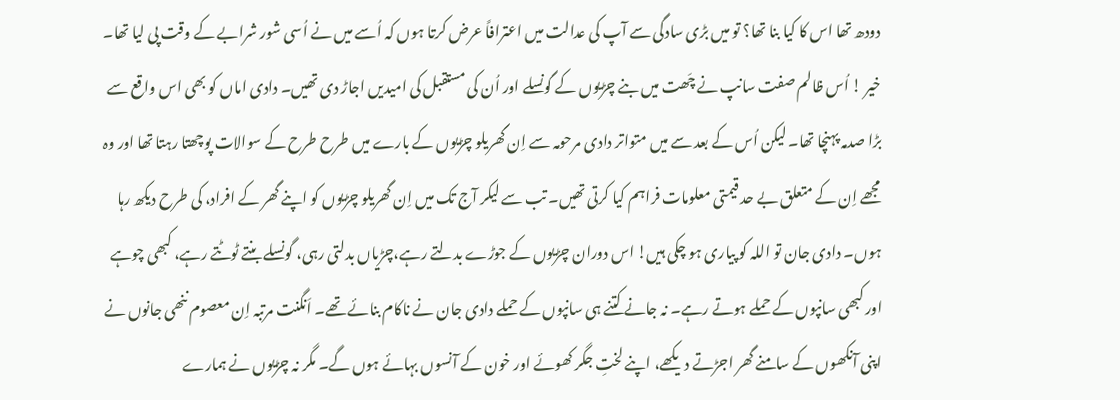دودھ تھا اس کا کیا بنا تھا؟ تو میں بڑی سادگی سے آپ کی عدالت میں اعترافاً عرض کرتا ہوں کہ اُسے میں نے اُسی شور شرابے کے وقت پی لیا تھا۔ خیر ! اُس ظالم صفت سانپ نے چَھت میں بنے چڑیوں کے گونسلے اور اُن کی مستقبل کی امیدیں اجاڑ دی تھیں۔ دادی اماں کو بھی اس واقع سے بڑا صدمہ پہنچا تھا۔ لیکن اُس کے بعد سے میں متواتر دادی مرحومہ سے اِن گھریلو چڑیوں کے بارے میں طرح طرح کے سوالات پوچھتا رہتا تھا اور وہ مجھے اِن کے متعلق بے حد قیمتی معلومات فراہم کیا کرتی تھیں۔ تب سے لیکر آج تک میں اِن گھریلو چڑیوں کو اپنے گھر کے افراد، کی طرح دیکھ رہا ہوں۔ دادی جان تو اللہ کو پیاری ہو چکی ہیں! اس دوران چڑیوں کے جوڑے بدلتے رہے،چڑیاں بدلتی رہی، گونسلے بنتے ٹوٹتے رہے، کبھی چوہے اور کبھی سانپوں کے حملے ہوتے رہے۔ نہ جانے کتنے ہی سانپوں کے حملے دادی جان نے ناکام بنائے تھے۔ اَنگنت مرتبہ اِن معصوم ننھی جانوں نے اپنی آنکھوں کے سامنے گھر اجڑتے دیکھے، اپنے لختِ جگر کھوئے اور خون کے آنسوں بہائے ہوں گے۔ مگر نہ چڑیوں نے ہمارے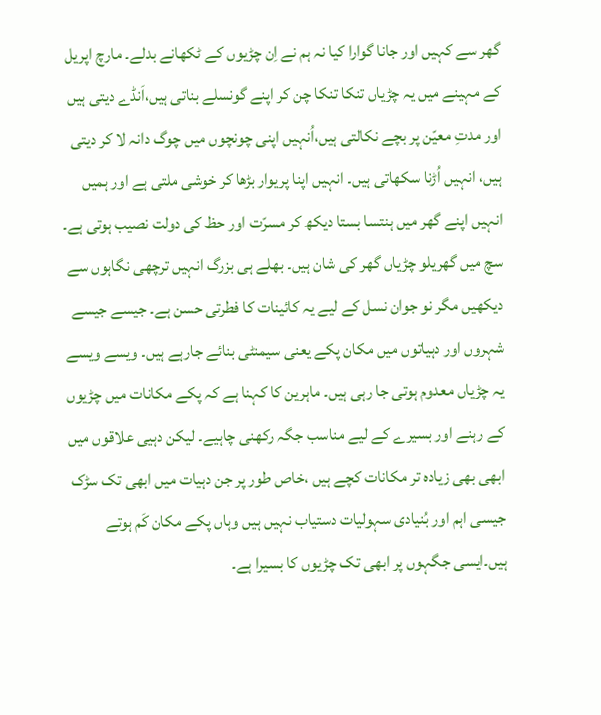گھر سے کہیں اور جانا گوارا کیا نہ ہم نے اِن چڑیوں کے ٹکھانے بدلے۔ مارچ اپریل کے مہینے میں یہ چڑیاں تنکا تنکا چن کر اپنے گونسلے بناتی ہیں،اَنڈے دیتی ہیں اور مدتِ معیّن پر بچے نکالتی ہیں،اُنہیں اپنی چونچوں میں چوگ دانہ لا کر دیتی ہیں، انہیں اُڑنا سکھاتی ہیں۔ انہیں اپنا پریوار بڑھا کر خوشی ملتی ہے اور ہمیں انہیں اپنے گھر میں ہنتسا بستا دیکھ کر مسرّت اور حظ کی دولت نصیب ہوتی ہے۔ سچ میں گھریلو چڑیاں گھر کی شان ہیں۔ بھلے ہی بزرگ انہیں ترچھی نگاہوں سے دیکھیں مگر نو جوان نسل کے لیے یہ کائینات کا فطرتی حسن ہے۔ جیسے جیسے شہروں اور دہیاتوں میں مکان پکے یعنی سیمنٹی بنائے جارہے ہیں۔ ویسے ویسے یہ چڑیاں معدوم ہوتی جا رہی ہیں۔ ماہرین کا کہنا ہے کہ پکے مکانات میں چڑیوں کے رہنے اور بسیرے کے لیے مناسب جگہ رکھنی چاہیے۔ لیکن دہیی علاقوں میں ابھی بھی زیادہ تر مکانات کچے ہیں ،خاص طور پر جن دہیات میں ابھی تک سڑک جیسی اہم اور بُنیادی سہولیات دستیاب نہیں ہیں وہاں پکے مکان کَم ہوتے ہیں۔ایسی جگہوں پر ابھی تک چڑیوں کا بسیرا ہے۔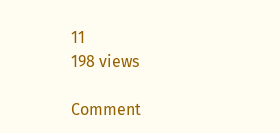11
198 views

Comment